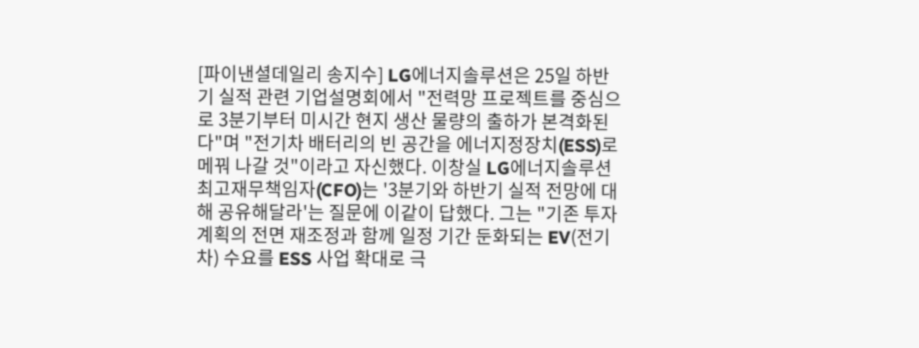[파이낸셜데일리 송지수] LG에너지솔루션은 25일 하반기 실적 관련 기업설명회에서 "전력망 프로젝트를 중심으로 3분기부터 미시간 현지 생산 물량의 출하가 본격화된다"며 "전기차 배터리의 빈 공간을 에너지정장치(ESS)로 메꿔 나갈 것"이라고 자신했다. 이창실 LG에너지솔루션 최고재무책임자(CFO)는 '3분기와 하반기 실적 전망에 대해 공유해달라'는 질문에 이같이 답했다. 그는 "기존 투자 계획의 전면 재조정과 함께 일정 기간 둔화되는 EV(전기차) 수요를 ESS 사업 확대로 극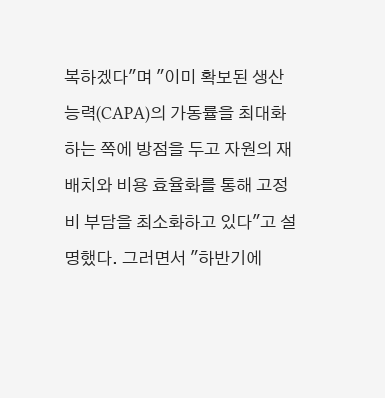복하겠다"며 "이미 확보된 생산능력(CAPA)의 가동률을 최대화하는 쪽에 방점을 두고 자원의 재배치와 비용 효율화를 통해 고정비 부담을 최소화하고 있다"고 설명했다. 그러면서 "하반기에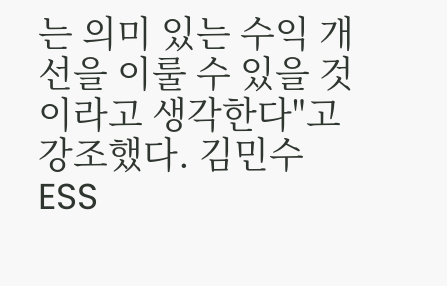는 의미 있는 수익 개선을 이룰 수 있을 것이라고 생각한다"고 강조했다. 김민수 ESS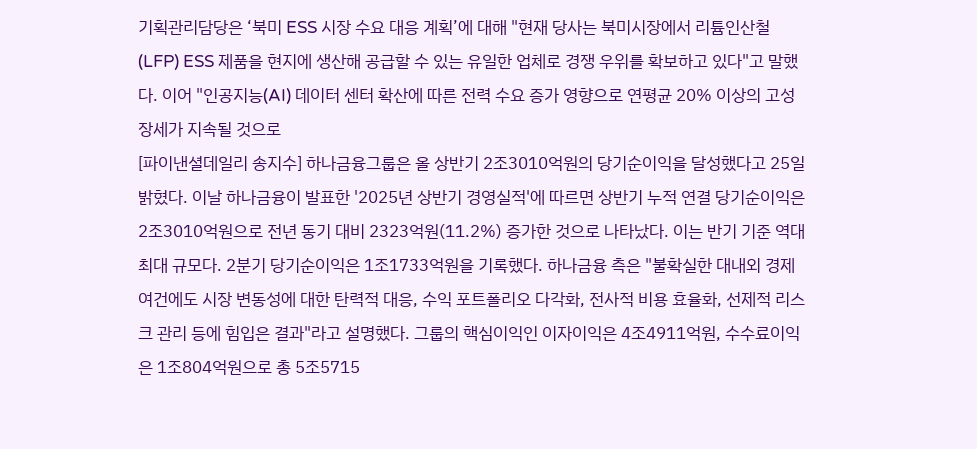기획관리담당은 ‘북미 ESS 시장 수요 대응 계획’에 대해 "현재 당사는 북미시장에서 리튬인산철(LFP) ESS 제품을 현지에 생산해 공급할 수 있는 유일한 업체로 경쟁 우위를 확보하고 있다"고 말했다. 이어 "인공지능(AI) 데이터 센터 확산에 따른 전력 수요 증가 영향으로 연평균 20% 이상의 고성장세가 지속될 것으로
[파이낸셜데일리 송지수] 하나금융그룹은 올 상반기 2조3010억원의 당기순이익을 달성했다고 25일 밝혔다. 이날 하나금융이 발표한 '2025년 상반기 경영실적'에 따르면 상반기 누적 연결 당기순이익은 2조3010억원으로 전년 동기 대비 2323억원(11.2%) 증가한 것으로 나타났다. 이는 반기 기준 역대 최대 규모다. 2분기 당기순이익은 1조1733억원을 기록했다. 하나금융 측은 "불확실한 대내외 경제 여건에도 시장 변동성에 대한 탄력적 대응, 수익 포트폴리오 다각화, 전사적 비용 효율화, 선제적 리스크 관리 등에 힘입은 결과"라고 설명했다. 그룹의 핵심이익인 이자이익은 4조4911억원, 수수료이익은 1조804억원으로 총 5조5715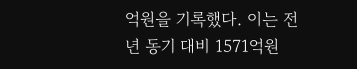억원을 기록했다. 이는 전년 동기 대비 1571억원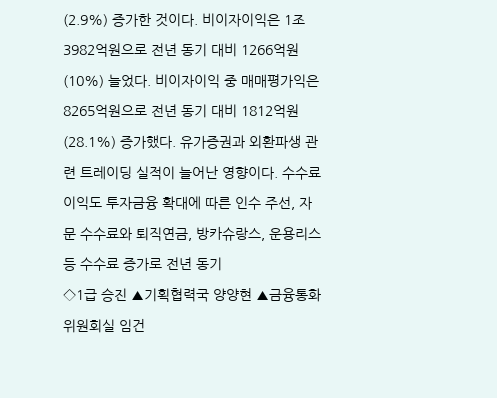(2.9%) 증가한 것이다. 비이자이익은 1조3982억원으로 전년 동기 대비 1266억원(10%) 늘었다. 비이자이익 중 매매평가익은 8265억원으로 전년 동기 대비 1812억원(28.1%) 증가했다. 유가증권과 외환파생 관련 트레이딩 실적이 늘어난 영향이다. 수수료이익도 투자금융 확대에 따른 인수 주선, 자문 수수료와 퇴직연금, 방카슈랑스, 운용리스 등 수수료 증가로 전년 동기
◇1급 승진 ▲기획협력국 양양현 ▲금융통화위원회실 임건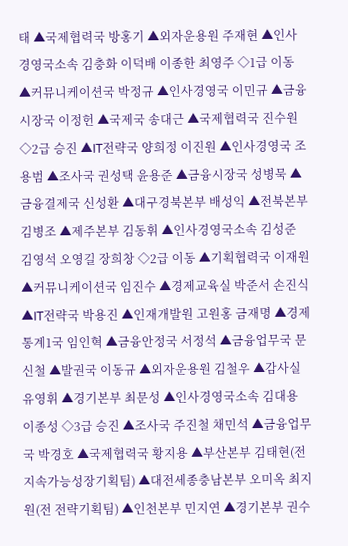태 ▲국제협력국 방홍기 ▲외자운용원 주재현 ▲인사경영국소속 김충화 이덕배 이종한 최영주 ◇1급 이동 ▲커뮤니케이션국 박정규 ▲인사경영국 이민규 ▲금융시장국 이정헌 ▲국제국 송대근 ▲국제협력국 진수원 ◇2급 승진 ▲IT전략국 양희정 이진원 ▲인사경영국 조용범 ▲조사국 권성택 윤용준 ▲금융시장국 성병묵 ▲금융결제국 신성환 ▲대구경북본부 배성익 ▲전북본부 김병조 ▲제주본부 김동휘 ▲인사경영국소속 김성준 김영석 오영길 장희창 ◇2급 이동 ▲기획협력국 이재원 ▲커뮤니케이션국 임진수 ▲경제교육실 박준서 손진식 ▲IT전략국 박용진 ▲인재개발원 고원홍 금재명 ▲경제통계1국 임인혁 ▲금융안정국 서정석 ▲금융업무국 문신철 ▲발권국 이동규 ▲외자운용원 김철우 ▲감사실 유영휘 ▲경기본부 최문성 ▲인사경영국소속 김대용 이종성 ◇3급 승진 ▲조사국 주진철 채민석 ▲금융업무국 박경호 ▲국제협력국 황지용 ▲부산본부 김태현(전 지속가능성장기획팀) ▲대전세종충남본부 오미옥 최지원(전 전략기획팀) ▲인천본부 민지연 ▲경기본부 권수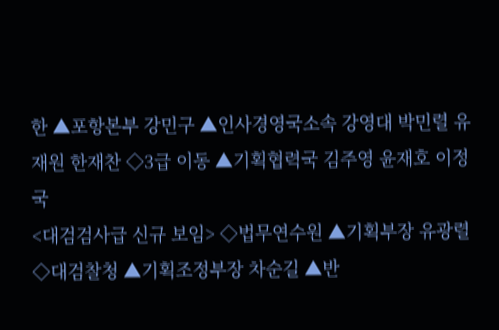한 ▲포항본부 강민구 ▲인사경영국소속 강영대 박민렬 유재원 한재찬 ◇3급 이동 ▲기획협력국 김주영 윤재호 이정국
<대검검사급 신규 보임> ◇법무연수원 ▲기획부장 유광렬 ◇대검찰청 ▲기획조정부장 차순길 ▲반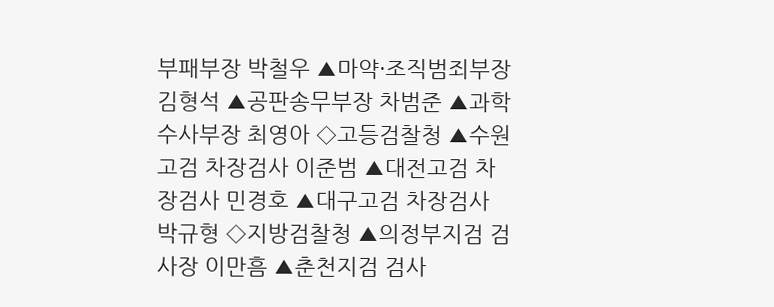부패부장 박철우 ▲마약·조직범죄부장 김형석 ▲공판송무부장 차범준 ▲과학수사부장 최영아 ◇고등검찰청 ▲수원고검 차장검사 이준범 ▲대전고검 차장검사 민경호 ▲대구고검 차장검사 박규형 ◇지방검찰청 ▲의정부지검 검사장 이만흠 ▲춘천지검 검사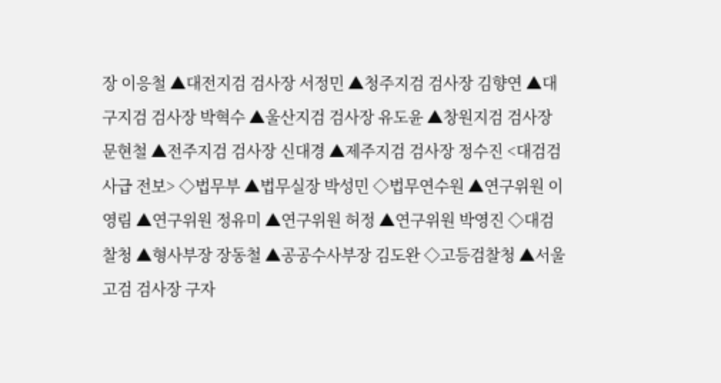장 이응철 ▲대전지검 검사장 서정민 ▲청주지검 검사장 김향연 ▲대구지검 검사장 박혁수 ▲울산지검 검사장 유도윤 ▲창원지검 검사장 문현철 ▲전주지검 검사장 신대경 ▲제주지검 검사장 정수진 <대검검사급 전보> ◇법무부 ▲법무실장 박성민 ◇법무연수원 ▲연구위원 이영림 ▲연구위원 정유미 ▲연구위원 허정 ▲연구위원 박영진 ◇대검찰청 ▲형사부장 장동철 ▲공공수사부장 김도완 ◇고등검찰청 ▲서울고검 검사장 구자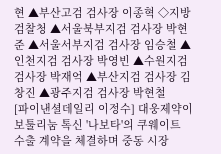현 ▲부산고검 검사장 이종혁 ◇지방검찰청 ▲서울북부지검 검사장 박현준 ▲서울서부지검 검사장 임승철 ▲인천지검 검사장 박영빈 ▲수원지검 검사장 박재억 ▲부산지검 검사장 김창진 ▲광주지검 검사장 박현철
[파이낸셜데일리 이정수] 대웅제약이 보툴리눔 톡신 '나보타'의 쿠웨이트 수출 계약을 체결하며 중동 시장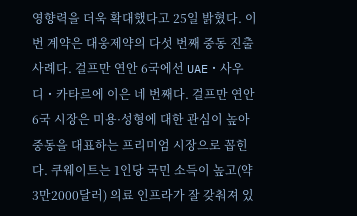영향력을 더욱 확대했다고 25일 밝혔다. 이번 계약은 대웅제약의 다섯 번째 중동 진출 사례다. 걸프만 연안 6국에선 UAE・사우디・카타르에 이은 네 번째다. 걸프만 연안 6국 시장은 미용·성형에 대한 관심이 높아 중동을 대표하는 프리미엄 시장으로 꼽힌다. 쿠웨이트는 1인당 국민 소득이 높고(약 3만2000달러) 의료 인프라가 잘 갖춰져 있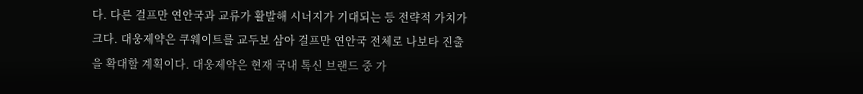다. 다른 걸프만 연안국과 교류가 활발해 시너지가 기대되는 등 전략적 가치가 크다. 대웅제약은 쿠웨이트를 교두보 삼아 걸프만 연안국 전체로 나보타 진출을 확대할 계획이다. 대웅제약은 현재 국내 톡신 브랜드 중 가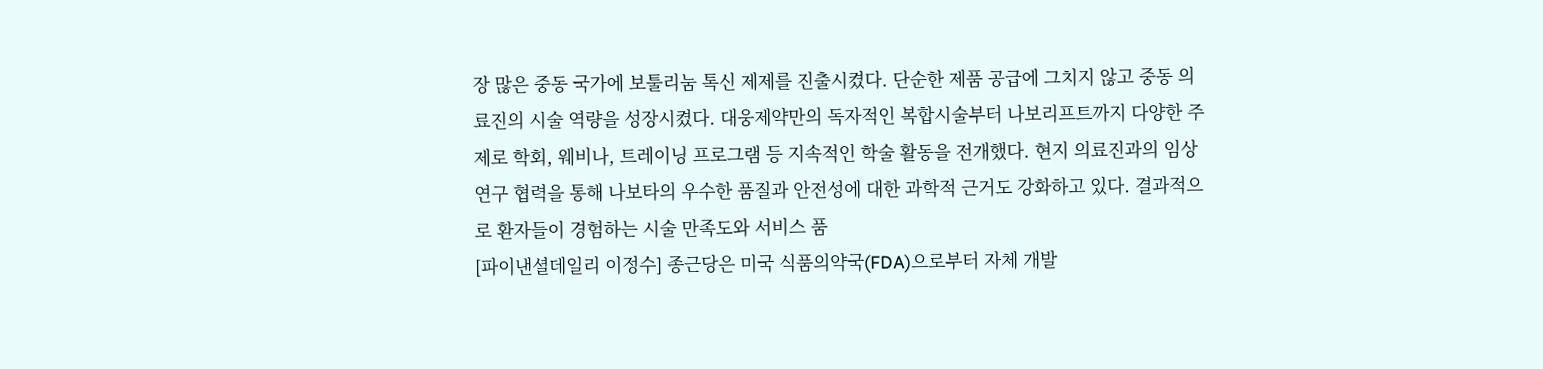장 많은 중동 국가에 보툴리눔 톡신 제제를 진출시켰다. 단순한 제품 공급에 그치지 않고 중동 의료진의 시술 역량을 성장시켰다. 대웅제약만의 독자적인 복합시술부터 나보리프트까지 다양한 주제로 학회, 웨비나, 트레이닝 프로그램 등 지속적인 학술 활동을 전개했다. 현지 의료진과의 임상 연구 협력을 통해 나보타의 우수한 품질과 안전성에 대한 과학적 근거도 강화하고 있다. 결과적으로 환자들이 경험하는 시술 만족도와 서비스 품
[파이낸셜데일리 이정수] 종근당은 미국 식품의약국(FDA)으로부터 자체 개발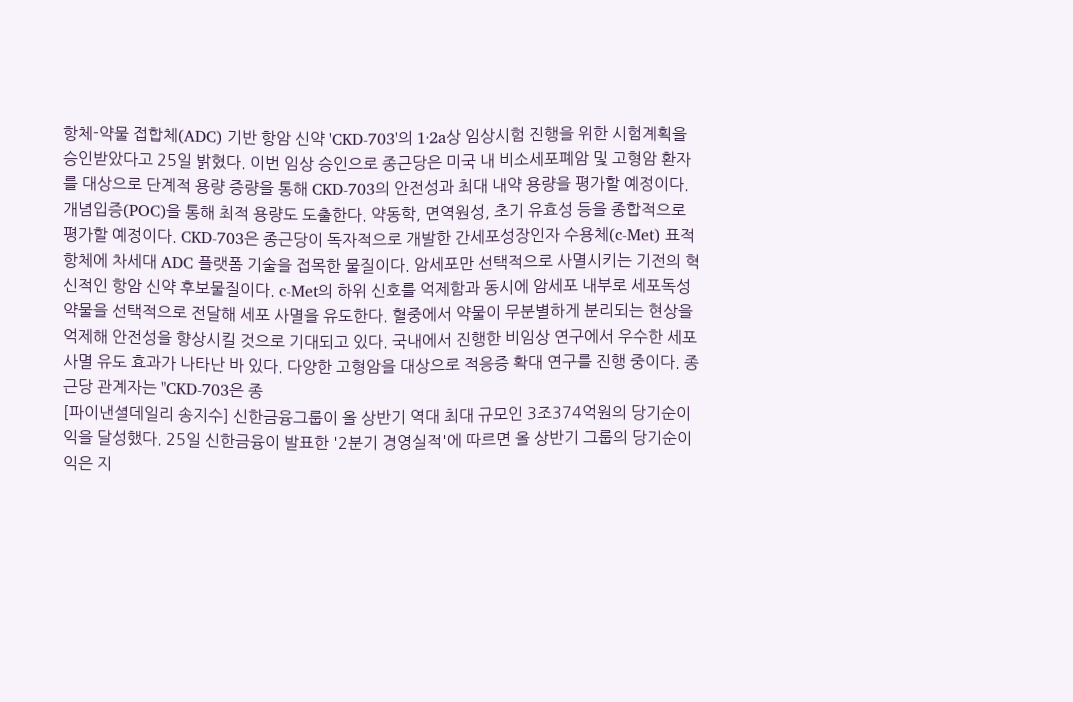항체-약물 접합체(ADC) 기반 항암 신약 'CKD-703'의 1·2a상 임상시험 진행을 위한 시험계획을 승인받았다고 25일 밝혔다. 이번 임상 승인으로 종근당은 미국 내 비소세포폐암 및 고형암 환자를 대상으로 단계적 용량 증량을 통해 CKD-703의 안전성과 최대 내약 용량을 평가할 예정이다. 개념입증(POC)을 통해 최적 용량도 도출한다. 약동학, 면역원성, 초기 유효성 등을 종합적으로 평가할 예정이다. CKD-703은 종근당이 독자적으로 개발한 간세포성장인자 수용체(c-Met) 표적 항체에 차세대 ADC 플랫폼 기술을 접목한 물질이다. 암세포만 선택적으로 사멸시키는 기전의 혁신적인 항암 신약 후보물질이다. c-Met의 하위 신호를 억제함과 동시에 암세포 내부로 세포독성 약물을 선택적으로 전달해 세포 사멸을 유도한다. 혈중에서 약물이 무분별하게 분리되는 현상을 억제해 안전성을 향상시킬 것으로 기대되고 있다. 국내에서 진행한 비임상 연구에서 우수한 세포사멸 유도 효과가 나타난 바 있다. 다양한 고형암을 대상으로 적응증 확대 연구를 진행 중이다. 종근당 관계자는 "CKD-703은 종
[파이낸셜데일리 송지수] 신한금융그룹이 올 상반기 역대 최대 규모인 3조374억원의 당기순이익을 달성했다. 25일 신한금융이 발표한 '2분기 경영실적'에 따르면 올 상반기 그룹의 당기순이익은 지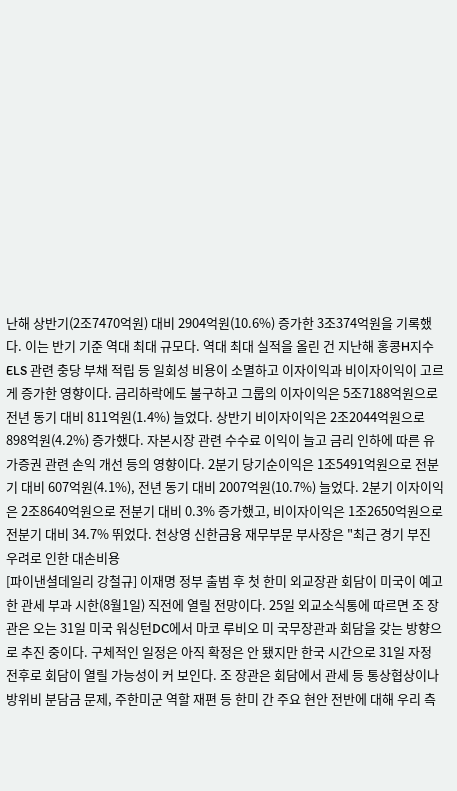난해 상반기(2조7470억원) 대비 2904억원(10.6%) 증가한 3조374억원을 기록했다. 이는 반기 기준 역대 최대 규모다. 역대 최대 실적을 올린 건 지난해 홍콩H지수 ELS 관련 충당 부채 적립 등 일회성 비용이 소멸하고 이자이익과 비이자이익이 고르게 증가한 영향이다. 금리하락에도 불구하고 그룹의 이자이익은 5조7188억원으로 전년 동기 대비 811억원(1.4%) 늘었다. 상반기 비이자이익은 2조2044억원으로 898억원(4.2%) 증가했다. 자본시장 관련 수수료 이익이 늘고 금리 인하에 따른 유가증권 관련 손익 개선 등의 영향이다. 2분기 당기순이익은 1조5491억원으로 전분기 대비 607억원(4.1%), 전년 동기 대비 2007억원(10.7%) 늘었다. 2분기 이자이익은 2조8640억원으로 전분기 대비 0.3% 증가했고, 비이자이익은 1조2650억원으로 전분기 대비 34.7% 뛰었다. 천상영 신한금융 재무부문 부사장은 "최근 경기 부진 우려로 인한 대손비용
[파이낸셜데일리 강철규] 이재명 정부 출범 후 첫 한미 외교장관 회담이 미국이 예고한 관세 부과 시한(8월1일) 직전에 열릴 전망이다. 25일 외교소식통에 따르면 조 장관은 오는 31일 미국 워싱턴DC에서 마코 루비오 미 국무장관과 회담을 갖는 방향으로 추진 중이다. 구체적인 일정은 아직 확정은 안 됐지만 한국 시간으로 31일 자정 전후로 회담이 열릴 가능성이 커 보인다. 조 장관은 회담에서 관세 등 통상협상이나 방위비 분담금 문제, 주한미군 역할 재편 등 한미 간 주요 현안 전반에 대해 우리 측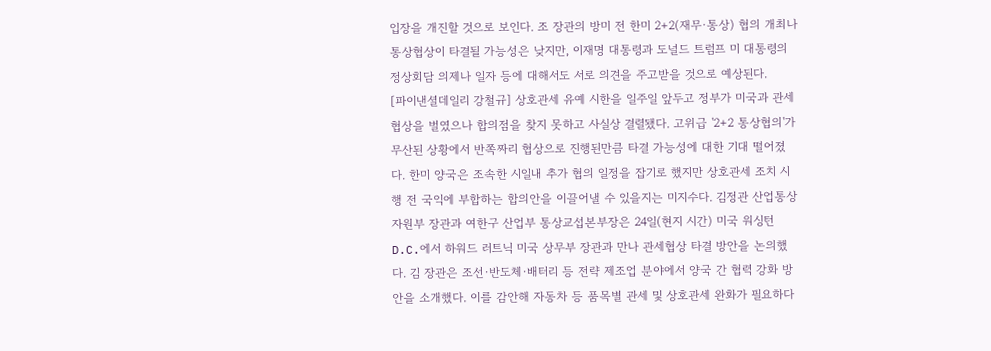입장을 개진할 것으로 보인다. 조 장관의 방미 전 한미 2+2(재무·통상) 협의 개최나 통상협상이 타결될 가능성은 낮지만, 이재명 대통령과 도널드 트럼프 미 대통령의 정상회담 의제나 일자 등에 대해서도 서로 의견을 주고받을 것으로 예상된다.
[파이낸셜데일리 강철규] 상호관세 유예 시한을 일주일 앞두고 정부가 미국과 관세 협상을 벌였으나 합의점을 찾지 못하고 사실상 결렬됐다. 고위급 '2+2 통상협의'가 무산된 상황에서 반쪽짜리 협상으로 진행된만큼 타결 가능성에 대한 기대 떨어졌다. 한미 양국은 조속한 시일내 추가 협의 일정을 잡기로 했지만 상호관세 조치 시행 전 국익에 부합하는 합의안을 이끌어낼 수 있을지는 미지수다. 김정관 산업통상자원부 장관과 여한구 산업부 통상교섭본부장은 24일(현지 시간) 미국 워싱턴 D.C.에서 하워드 러트닉 미국 상무부 장관과 만나 관세협상 타결 방안을 논의했다. 김 장관은 조선·반도체·배터리 등 전략 제조업 분야에서 양국 간 협력 강화 방안을 소개했다. 이를 감안해 자동차 등 품목별 관세 및 상호관세 완화가 필요하다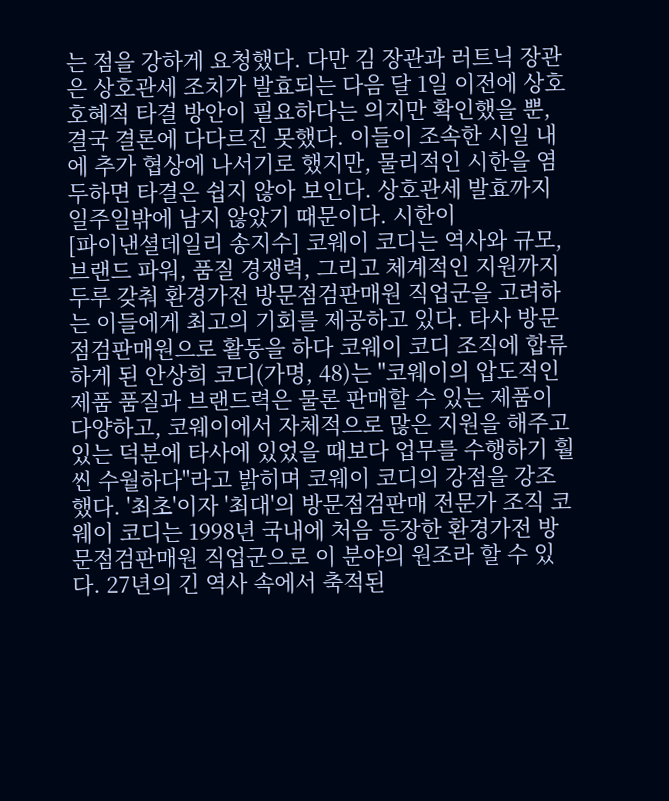는 점을 강하게 요청했다. 다만 김 장관과 러트닉 장관은 상호관세 조치가 발효되는 다음 달 1일 이전에 상호 호혜적 타결 방안이 필요하다는 의지만 확인했을 뿐, 결국 결론에 다다르진 못했다. 이들이 조속한 시일 내에 추가 협상에 나서기로 했지만, 물리적인 시한을 염두하면 타결은 쉽지 않아 보인다. 상호관세 발효까지 일주일밖에 남지 않았기 때문이다. 시한이
[파이낸셜데일리 송지수] 코웨이 코디는 역사와 규모, 브랜드 파워, 품질 경쟁력, 그리고 체계적인 지원까지 두루 갖춰 환경가전 방문점검판매원 직업군을 고려하는 이들에게 최고의 기회를 제공하고 있다. 타사 방문점검판매원으로 활동을 하다 코웨이 코디 조직에 합류하게 된 안상희 코디(가명, 48)는 "코웨이의 압도적인 제품 품질과 브랜드력은 물론 판매할 수 있는 제품이 다양하고, 코웨이에서 자체적으로 많은 지원을 해주고 있는 덕분에 타사에 있었을 때보다 업무를 수행하기 훨씬 수월하다"라고 밝히며 코웨이 코디의 강점을 강조했다. '최초'이자 '최대'의 방문점검판매 전문가 조직 코웨이 코디는 1998년 국내에 처음 등장한 환경가전 방문점검판매원 직업군으로 이 분야의 원조라 할 수 있다. 27년의 긴 역사 속에서 축적된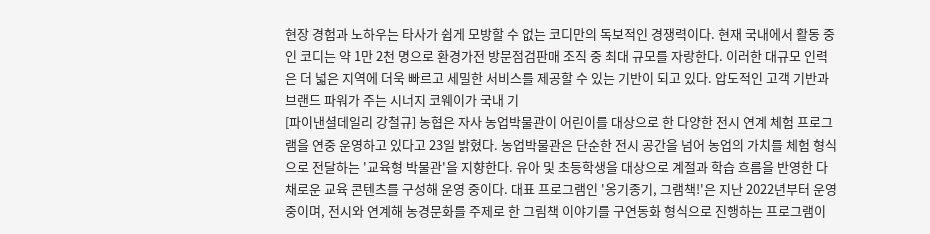현장 경험과 노하우는 타사가 쉽게 모방할 수 없는 코디만의 독보적인 경쟁력이다. 현재 국내에서 활동 중인 코디는 약 1만 2천 명으로 환경가전 방문점검판매 조직 중 최대 규모를 자랑한다. 이러한 대규모 인력은 더 넓은 지역에 더욱 빠르고 세밀한 서비스를 제공할 수 있는 기반이 되고 있다. 압도적인 고객 기반과 브랜드 파워가 주는 시너지 코웨이가 국내 기
[파이낸셜데일리 강철규] 농협은 자사 농업박물관이 어린이를 대상으로 한 다양한 전시 연계 체험 프로그램을 연중 운영하고 있다고 23일 밝혔다. 농업박물관은 단순한 전시 공간을 넘어 농업의 가치를 체험 형식으로 전달하는 '교육형 박물관'을 지향한다. 유아 및 초등학생을 대상으로 계절과 학습 흐름을 반영한 다채로운 교육 콘텐츠를 구성해 운영 중이다. 대표 프로그램인 '옹기종기, 그램책!'은 지난 2022년부터 운영 중이며, 전시와 연계해 농경문화를 주제로 한 그림책 이야기를 구연동화 형식으로 진행하는 프로그램이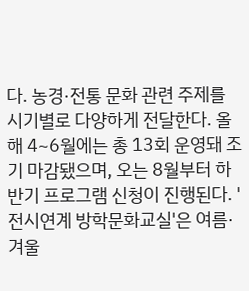다. 농경·전통 문화 관련 주제를 시기별로 다양하게 전달한다. 올해 4~6월에는 총 13회 운영돼 조기 마감됐으며, 오는 8월부터 하반기 프로그램 신청이 진행된다. '전시연계 방학문화교실'은 여름·겨울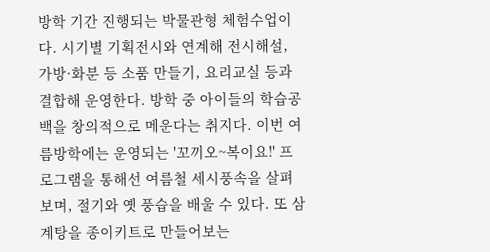방학 기간 진행되는 박물관형 체험수업이다. 시기별 기획전시와 연계해 전시해설, 가방·화분 등 소품 만들기, 요리교실 등과 결합해 운영한다. 방학 중 아이들의 학습공백을 창의적으로 메운다는 취지다. 이번 여름방학에는 운영되는 '꼬끼오~복이요!' 프로그램을 통해선 여름철 세시풍속을 살펴보며, 절기와 옛 풍습을 배울 수 있다. 또 삼계탕을 종이키트로 만들어보는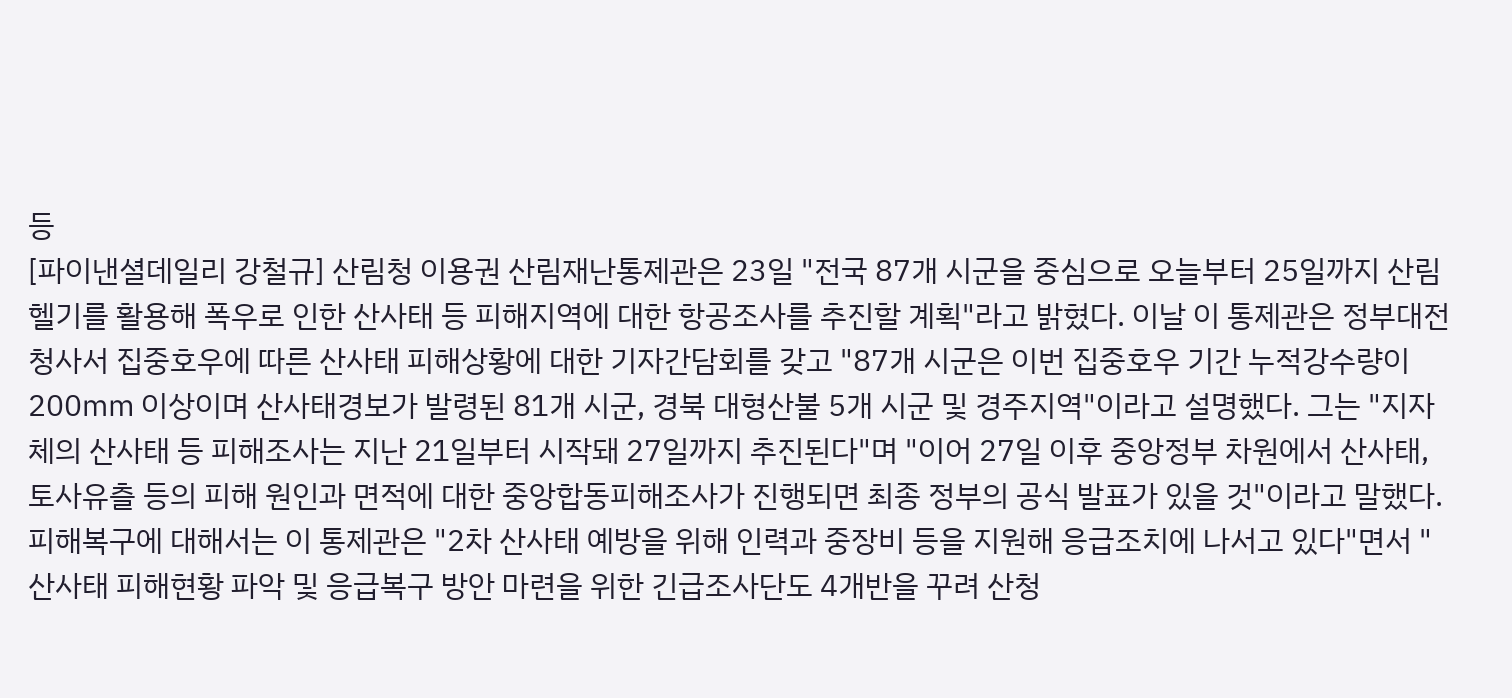등
[파이낸셜데일리 강철규] 산림청 이용권 산림재난통제관은 23일 "전국 87개 시군을 중심으로 오늘부터 25일까지 산림헬기를 활용해 폭우로 인한 산사태 등 피해지역에 대한 항공조사를 추진할 계획"라고 밝혔다. 이날 이 통제관은 정부대전청사서 집중호우에 따른 산사태 피해상황에 대한 기자간담회를 갖고 "87개 시군은 이번 집중호우 기간 누적강수량이 200㎜ 이상이며 산사태경보가 발령된 81개 시군, 경북 대형산불 5개 시군 및 경주지역"이라고 설명했다. 그는 "지자체의 산사태 등 피해조사는 지난 21일부터 시작돼 27일까지 추진된다"며 "이어 27일 이후 중앙정부 차원에서 산사태, 토사유츨 등의 피해 원인과 면적에 대한 중앙합동피해조사가 진행되면 최종 정부의 공식 발표가 있을 것"이라고 말했다. 피해복구에 대해서는 이 통제관은 "2차 산사태 예방을 위해 인력과 중장비 등을 지원해 응급조치에 나서고 있다"면서 "산사태 피해현황 파악 및 응급복구 방안 마련을 위한 긴급조사단도 4개반을 꾸려 산청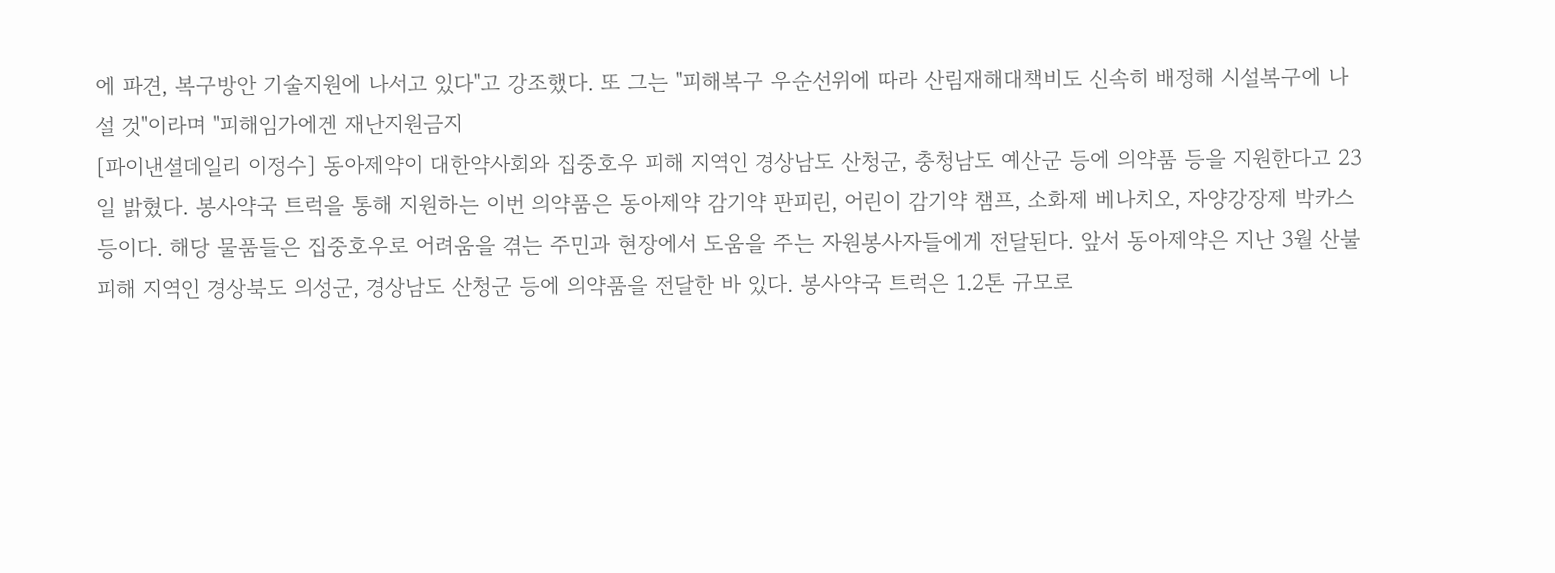에 파견, 복구방안 기술지원에 나서고 있다"고 강조했다. 또 그는 "피해복구 우순선위에 따라 산림재해대책비도 신속히 배정해 시설복구에 나설 것"이라며 "피해임가에겐 재난지원금지
[파이낸셜데일리 이정수] 동아제약이 대한약사회와 집중호우 피해 지역인 경상남도 산청군, 충청남도 예산군 등에 의약품 등을 지원한다고 23일 밝혔다. 봉사약국 트럭을 통해 지원하는 이번 의약품은 동아제약 감기약 판피린, 어린이 감기약 챔프, 소화제 베나치오, 자양강장제 박카스 등이다. 해당 물품들은 집중호우로 어려움을 겪는 주민과 현장에서 도움을 주는 자원봉사자들에게 전달된다. 앞서 동아제약은 지난 3월 산불 피해 지역인 경상북도 의성군, 경상남도 산청군 등에 의약품을 전달한 바 있다. 봉사약국 트럭은 1.2톤 규모로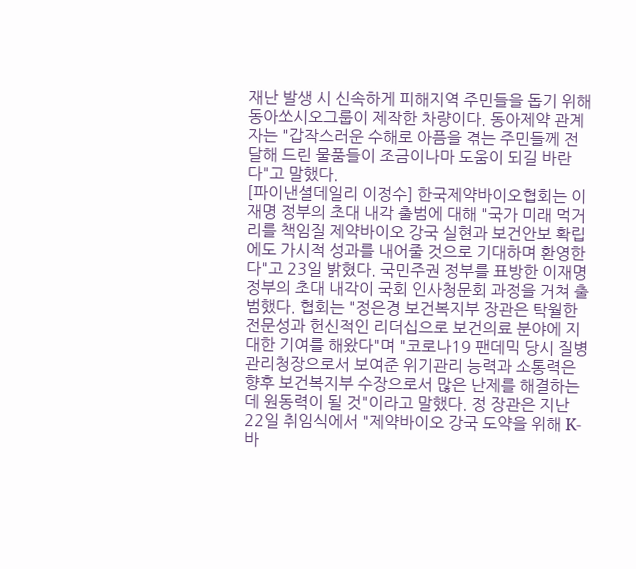재난 발생 시 신속하게 피해지역 주민들을 돕기 위해 동아쏘시오그룹이 제작한 차량이다. 동아제약 관계자는 "갑작스러운 수해로 아픔을 겪는 주민들께 전달해 드린 물품들이 조금이나마 도움이 되길 바란다"고 말했다.
[파이낸셜데일리 이정수] 한국제약바이오협회는 이재명 정부의 초대 내각 출범에 대해 "국가 미래 먹거리를 책임질 제약바이오 강국 실현과 보건안보 확립에도 가시적 성과를 내어줄 것으로 기대하며 환영한다"고 23일 밝혔다. 국민주권 정부를 표방한 이재명 정부의 초대 내각이 국회 인사청문회 과정을 거쳐 출범했다. 협회는 "정은경 보건복지부 장관은 탁월한 전문성과 헌신적인 리더십으로 보건의료 분야에 지대한 기여를 해왔다"며 "코로나19 팬데믹 당시 질병관리청장으로서 보여준 위기관리 능력과 소통력은 향후 보건복지부 수장으로서 많은 난제를 해결하는 데 원동력이 될 것"이라고 말했다. 정 장관은 지난 22일 취임식에서 "제약바이오 강국 도약을 위해 K-바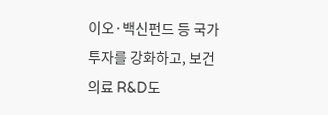이오·백신펀드 등 국가 투자를 강화하고, 보건의료 R&D도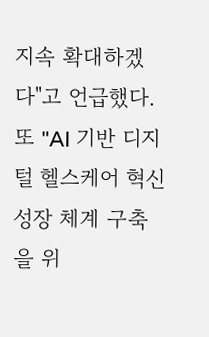지속 확대하겠다"고 언급했다. 또 "AI 기반 디지털 헬스케어 혁신성장 체계 구축을 위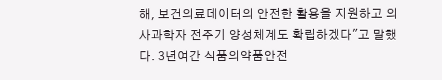해, 보건의료데이터의 안전한 활용을 지원하고 의사과학자 전주기 양성체계도 확립하겠다"고 말했다. 3년여간 식품의약품안전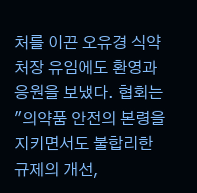처를 이끈 오유경 식약처장 유임에도 환영과 응원을 보냈다. 협회는 "의약품 안전의 본령을 지키면서도 불합리한 규제의 개선,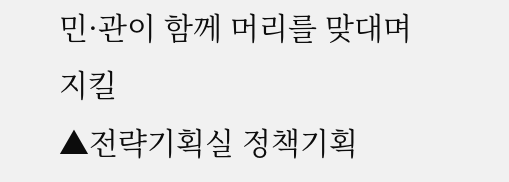민·관이 함께 머리를 맞대며 지킬
▲전략기획실 정책기획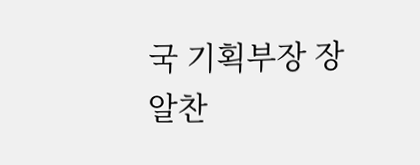국 기획부장 장알찬